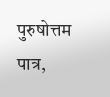पुरुषोत्तम पात्र,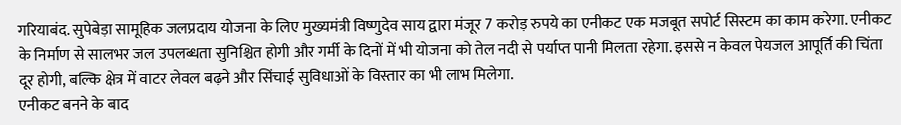गरियाबंद. सुपेबेड़ा सामूहिक जलप्रदाय योजना के लिए मुख्यमंत्री विष्णुदेव साय द्वारा मंजूर 7 करोड़ रुपये का एनीकट एक मजबूत सपोर्ट सिस्टम का काम करेगा. एनीकट के निर्माण से सालभर जल उपलब्धता सुनिश्चित होगी और गर्मी के दिनों में भी योजना को तेल नदी से पर्याप्त पानी मिलता रहेगा. इससे न केवल पेयजल आपूर्ति की चिंता दूर होगी, बल्कि क्षेत्र में वाटर लेवल बढ़ने और सिंचाई सुविधाओं के विस्तार का भी लाभ मिलेगा.
एनीकट बनने के बाद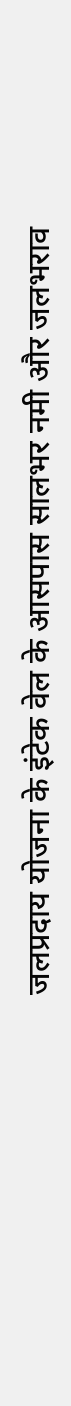जलप्रदाय योजना के इंटेक वेल के आसपास सालभर नमी और जलभराव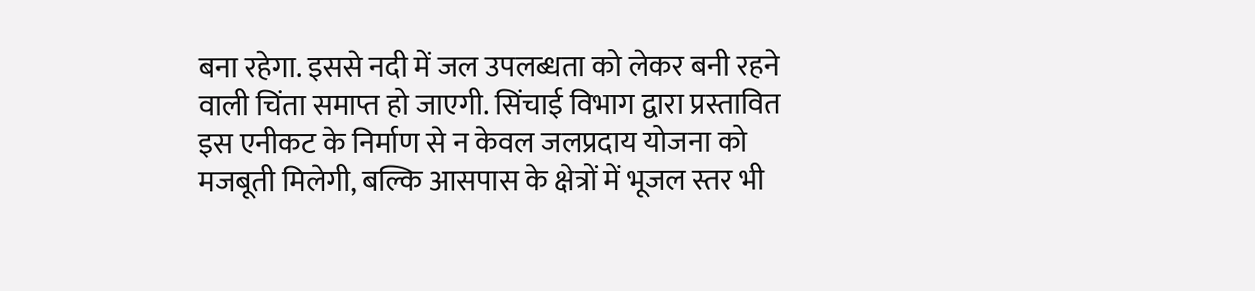बना रहेगा. इससे नदी में जल उपलब्धता को लेकर बनी रहने वाली चिंता समाप्त हो जाएगी. सिंचाई विभाग द्वारा प्रस्तावित इस एनीकट के निर्माण से न केवल जलप्रदाय योजना को मजबूती मिलेगी, बल्कि आसपास के क्षेत्रों में भूजल स्तर भी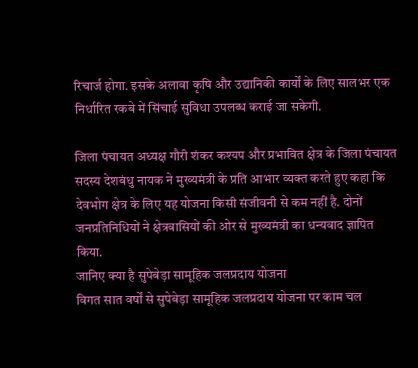रिचार्ज होगा. इसके अलावा कृषि और उद्यानिकी कार्यों के लिए सालभर एक निर्धारित रकबे में सिंचाई सुविधा उपलब्ध कराई जा सकेगी.

जिला पंचायत अध्यक्ष गौरी शंकर कश्यप और प्रभावित क्षेत्र के जिला पंचायत सदस्य देशबंधु नायक ने मुख्यमंत्री के प्रति आभार व्यक्त करते हुए कहा कि देवभोग क्षेत्र के लिए यह योजना किसी संजीवनी से कम नहीं है. दोनों जनप्रतिनिधियों ने क्षेत्रवासियों की ओर से मुख्यमंत्री का धन्यवाद ज्ञापित किया.
जानिए क्या है सुपेबेड़ा सामूहिक जलप्रदाय योजना
विगत सात वर्षों से सुपेबेड़ा सामूहिक जलप्रदाय योजना पर काम चल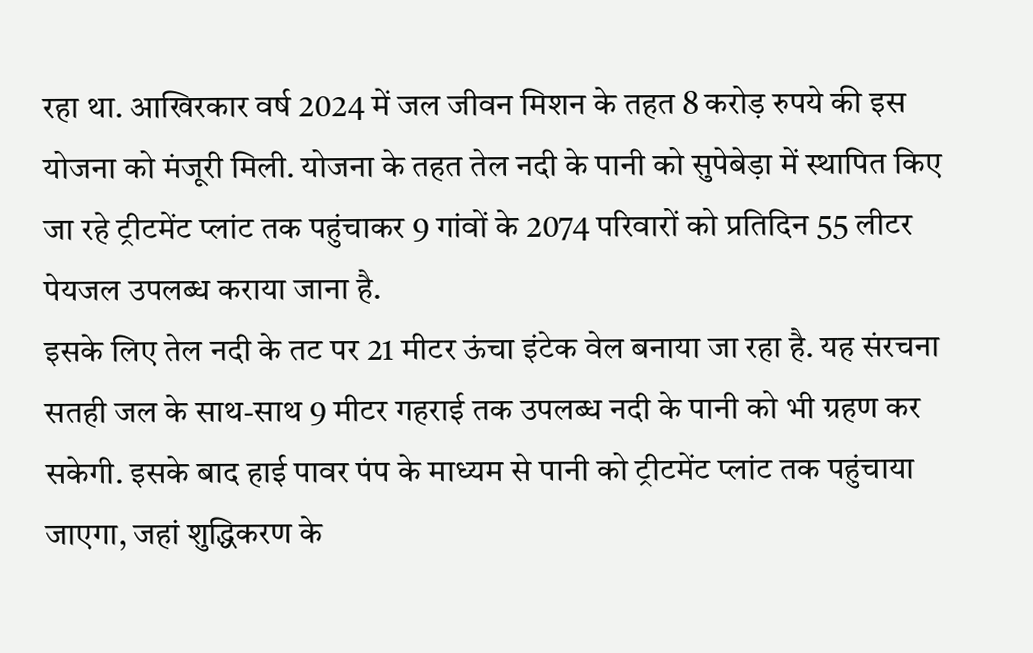रहा था. आखिरकार वर्ष 2024 में जल जीवन मिशन के तहत 8 करोड़ रुपये की इस योजना को मंजूरी मिली. योजना के तहत तेल नदी के पानी को सुपेबेड़ा में स्थापित किए जा रहे ट्रीटमेंट प्लांट तक पहुंचाकर 9 गांवों के 2074 परिवारों को प्रतिदिन 55 लीटर पेयजल उपलब्ध कराया जाना है.
इसके लिए तेल नदी के तट पर 21 मीटर ऊंचा इंटेक वेल बनाया जा रहा है. यह संरचना सतही जल के साथ-साथ 9 मीटर गहराई तक उपलब्ध नदी के पानी को भी ग्रहण कर सकेगी. इसके बाद हाई पावर पंप के माध्यम से पानी को ट्रीटमेंट प्लांट तक पहुंचाया जाएगा, जहां शुद्धिकरण के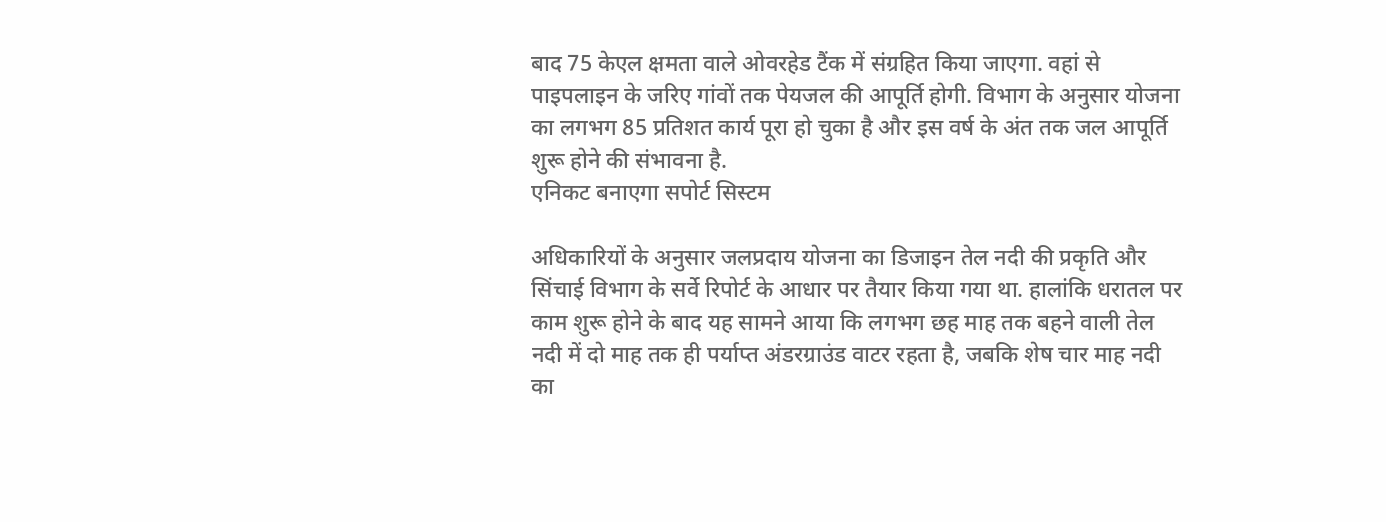बाद 75 केएल क्षमता वाले ओवरहेड टैंक में संग्रहित किया जाएगा. वहां से पाइपलाइन के जरिए गांवों तक पेयजल की आपूर्ति होगी. विभाग के अनुसार योजना का लगभग 85 प्रतिशत कार्य पूरा हो चुका है और इस वर्ष के अंत तक जल आपूर्ति शुरू होने की संभावना है.
एनिकट बनाएगा सपोर्ट सिस्टम

अधिकारियों के अनुसार जलप्रदाय योजना का डिजाइन तेल नदी की प्रकृति और सिंचाई विभाग के सर्वे रिपोर्ट के आधार पर तैयार किया गया था. हालांकि धरातल पर काम शुरू होने के बाद यह सामने आया कि लगभग छह माह तक बहने वाली तेल नदी में दो माह तक ही पर्याप्त अंडरग्राउंड वाटर रहता है, जबकि शेष चार माह नदी का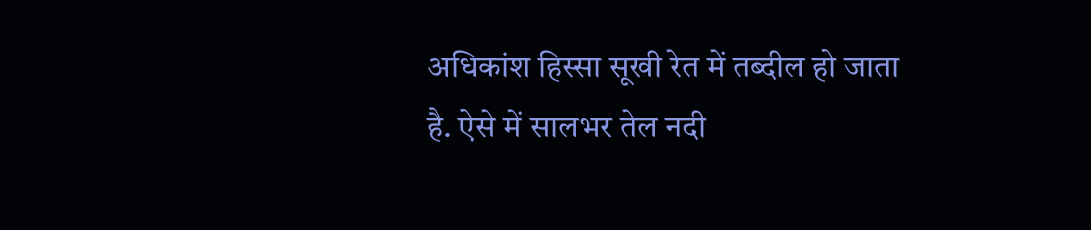अधिकांश हिस्सा सूखी रेत में तब्दील हो जाता है. ऐसे में सालभर तेल नदी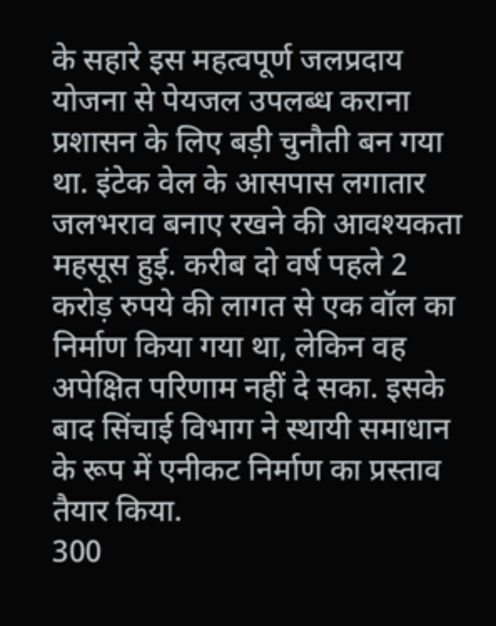के सहारे इस महत्वपूर्ण जलप्रदाय योजना से पेयजल उपलब्ध कराना प्रशासन के लिए बड़ी चुनौती बन गया था. इंटेक वेल के आसपास लगातार जलभराव बनाए रखने की आवश्यकता महसूस हुई. करीब दो वर्ष पहले 2 करोड़ रुपये की लागत से एक वॉल का निर्माण किया गया था, लेकिन वह अपेक्षित परिणाम नहीं दे सका. इसके बाद सिंचाई विभाग ने स्थायी समाधान के रूप में एनीकट निर्माण का प्रस्ताव तैयार किया.
300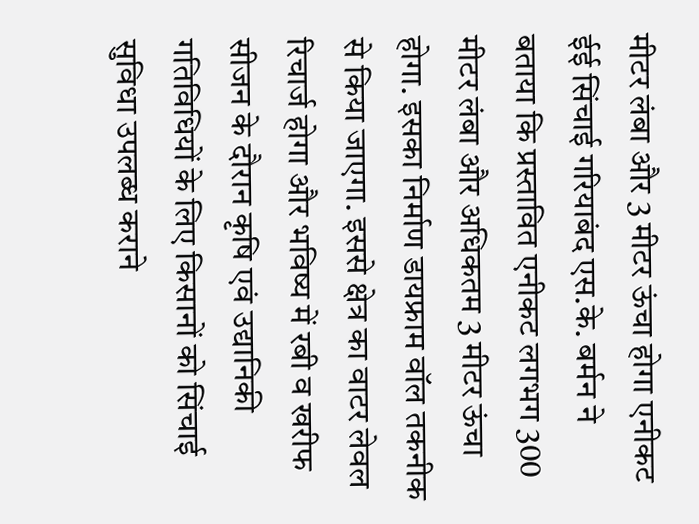मीटर लंबा और 3 मीटर ऊंचा होगा एनीकट
ईई सिंचाई गरियाबंद एस.के. बर्मन ने बताया कि प्रस्तावित एनीकट लगभग 300 मीटर लंबा और अधिकतम 3 मीटर ऊंचा होगा. इसका निर्माण डायफ्राम वॉल तकनीक से किया जाएगा. इससे क्षेत्र का वाटर लेवल रिचार्ज होगा और भविष्य में रबी व खरीफ सीजन के दौरान कृषि एवं उद्यानिकी गतिविधियों के लिए किसानों को सिंचाई सुविधा उपलब्ध कराने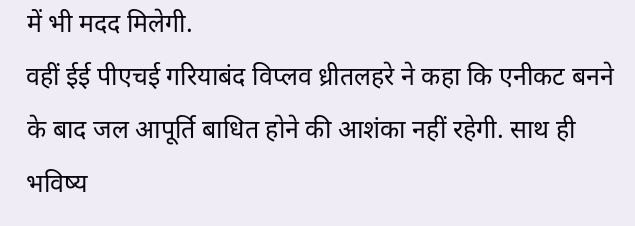में भी मदद मिलेगी.
वहीं ईई पीएचई गरियाबंद विप्लव ध्रीतलहरे ने कहा कि एनीकट बनने के बाद जल आपूर्ति बाधित होने की आशंका नहीं रहेगी. साथ ही भविष्य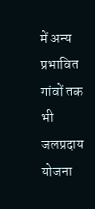में अन्य प्रभावित गांवों तक भी जलप्रदाय योजना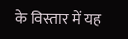के विस्तार में यह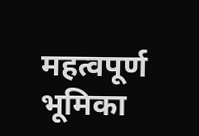महत्वपूर्ण भूमिका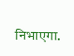निभाएगा.